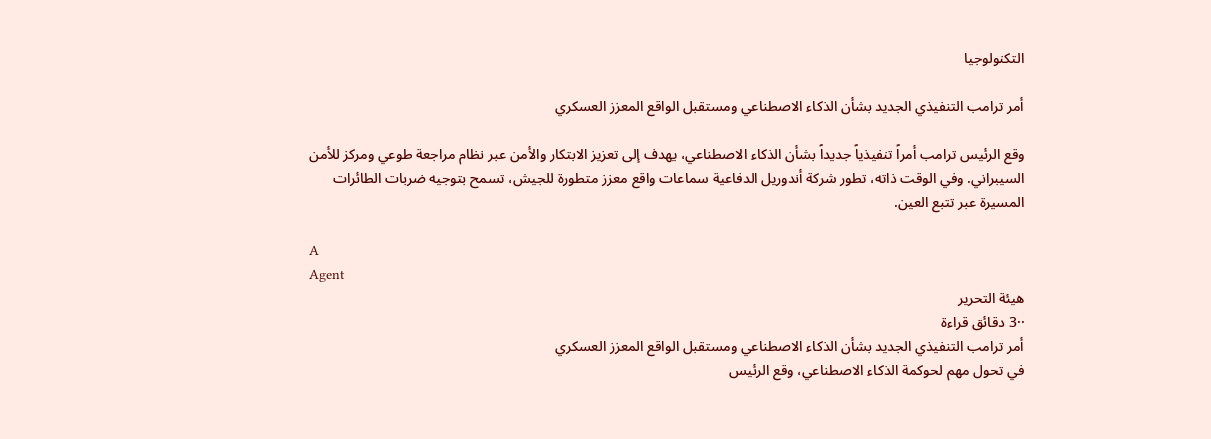التكنولوجيا

أمر ترامب التنفيذي الجديد بشأن الذكاء الاصطناعي ومستقبل الواقع المعزز العسكري

وقع الرئيس ترامب أمراً تنفيذياً جديداً بشأن الذكاء الاصطناعي، يهدف إلى تعزيز الابتكار والأمن عبر نظام مراجعة طوعي ومركز للأمن السيبراني. وفي الوقت ذاته، تطور شركة أندوريل الدفاعية سماعات واقع معزز متطورة للجيش، تسمح بتوجيه ضربات الطائرات المسيرة عبر تتبع العين.

A
Agent
هيئة التحرير
··3 دقائق قراءة
أمر ترامب التنفيذي الجديد بشأن الذكاء الاصطناعي ومستقبل الواقع المعزز العسكري
في تحول مهم لحوكمة الذكاء الاصطناعي، وقع الرئيس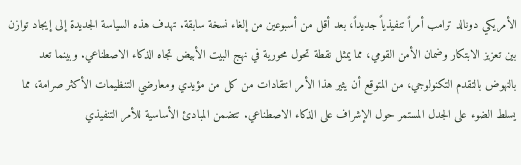الأمريكي دونالد ترامب أمراً تنفيذياً جديداً، بعد أقل من أسبوعين من إلغاء نسخة سابقة. تهدف هذه السياسة الجديدة إلى إيجاد توازن بين تعزيز الابتكار وضمان الأمن القومي، مما يمثل نقطة تحول محورية في نهج البيت الأبيض تجاه الذكاء الاصطناعي. وبينما تعد بالنهوض بالتقدم التكنولوجي، من المتوقع أن يثير هذا الأمر انتقادات من كل من مؤيدي ومعارضي التنظيمات الأكثر صرامة، مما يسلط الضوء على الجدل المستمر حول الإشراف على الذكاء الاصطناعي. تتضمن المبادئ الأساسية للأمر التنفيذي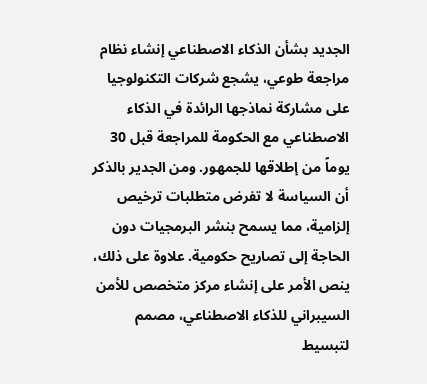الجديد بشأن الذكاء الاصطناعي إنشاء نظام مراجعة طوعي، يشجع شركات التكنولوجيا على مشاركة نماذجها الرائدة في الذكاء الاصطناعي مع الحكومة للمراجعة قبل 30 يوماً من إطلاقها للجمهور. ومن الجدير بالذكر أن السياسة لا تفرض متطلبات ترخيص إلزامية، مما يسمح بنشر البرمجيات دون الحاجة إلى تصاريح حكومية. علاوة على ذلك، ينص الأمر على إنشاء مركز متخصص للأمن السيبراني للذكاء الاصطناعي، مصمم لتبسيط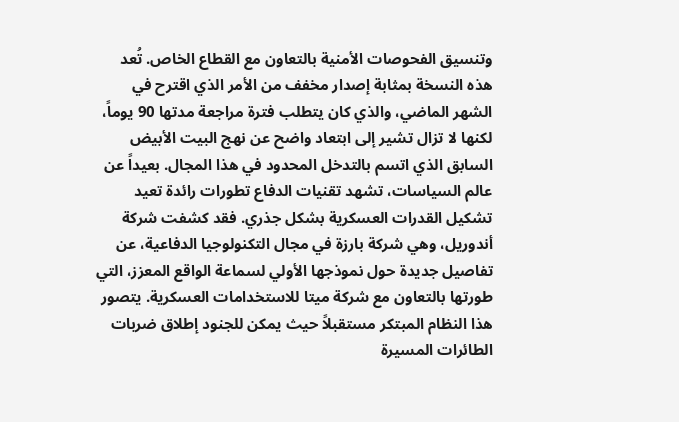وتنسيق الفحوصات الأمنية بالتعاون مع القطاع الخاص. تُعد هذه النسخة بمثابة إصدار مخفف من الأمر الذي اقترح في الشهر الماضي، والذي كان يتطلب فترة مراجعة مدتها 90 يوماً، لكنها لا تزال تشير إلى ابتعاد واضح عن نهج البيت الأبيض السابق الذي اتسم بالتدخل المحدود في هذا المجال. بعيداً عن عالم السياسات، تشهد تقنيات الدفاع تطورات رائدة تعيد تشكيل القدرات العسكرية بشكل جذري. فقد كشفت شركة أندوريل، وهي شركة بارزة في مجال التكنولوجيا الدفاعية، عن تفاصيل جديدة حول نموذجها الأولي لسماعة الواقع المعزز، التي طورتها بالتعاون مع شركة ميتا للاستخدامات العسكرية. يتصور هذا النظام المبتكر مستقبلاً حيث يمكن للجنود إطلاق ضربات الطائرات المسيرة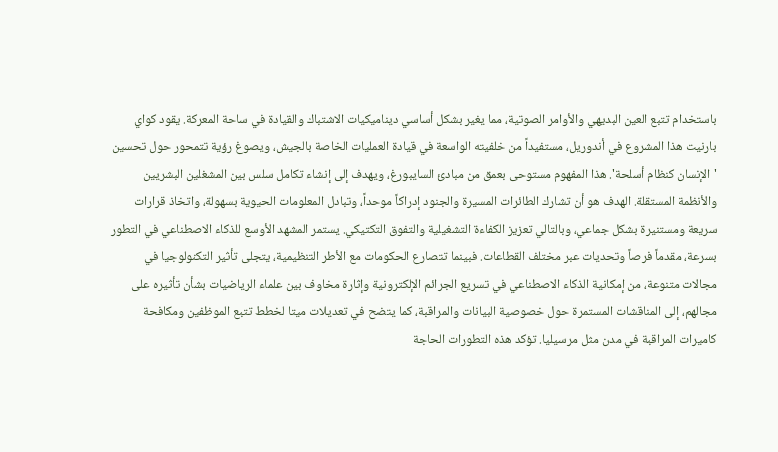باستخدام تتبع العين البديهي والأوامر الصوتية، مما يغير بشكل أساسي ديناميكيات الاشتباك والقيادة في ساحة المعركة. يقود كواي بارنيت هذا المشروع في أندوريل، مستفيداً من خلفيته الواسعة في قيادة العمليات الخاصة بالجيش، ويصوغ رؤية تتمحور حول تحسين 'الإنسان كنظام أسلحة'. هذا المفهوم مستوحى بعمق من مبادئ السايبورغ، ويهدف إلى إنشاء تكامل سلس بين المشغلين البشريين والأنظمة المستقلة. الهدف هو أن تشارك الطائرات المسيرة والجنود إدراكاً موحداً، وتبادل المعلومات الحيوية بسهولة، واتخاذ قرارات سريعة ومستنيرة بشكل جماعي، وبالتالي تعزيز الكفاءة التشغيلية والتفوق التكتيكي. يستمر المشهد الأوسع للذكاء الاصطناعي في التطور بسرعة، مقدماً فرصاً وتحديات عبر مختلف القطاعات. فبينما تتصارع الحكومات مع الأطر التنظيمية، يتجلى تأثير التكنولوجيا في مجالات متنوعة، من إمكانية الذكاء الاصطناعي في تسريع الجرائم الإلكترونية وإثارة مخاوف بين علماء الرياضيات بشأن تأثيره على مجالهم، إلى المناقشات المستمرة حول خصوصية البيانات والمراقبة، كما يتضح في تعديلات ميتا لخطط تتبع الموظفين ومكافحة كاميرات المراقبة في مدن مثل مرسيليا. تؤكد هذه التطورات الحاجة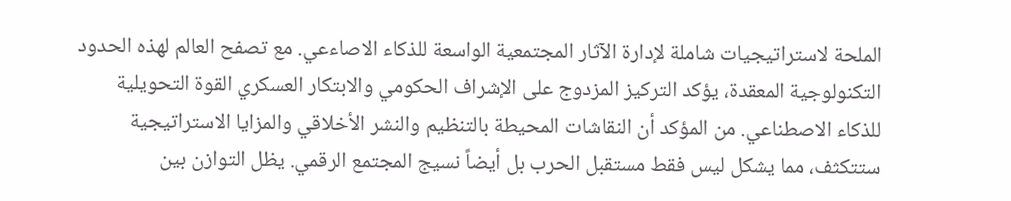الملحة لاستراتيجيات شاملة لإدارة الآثار المجتمعية الواسعة للذكاء الاصاءعي. مع تصفح العالم لهذه الحدود التكنولوجية المعقدة، يؤكد التركيز المزدوج على الإشراف الحكومي والابتكار العسكري القوة التحويلية للذكاء الاصطناعي. من المؤكد أن النقاشات المحيطة بالتنظيم والنشر الأخلاقي والمزايا الاستراتيجية ستتكثف، مما يشكل ليس فقط مستقبل الحرب بل أيضاً نسيج المجتمع الرقمي. يظل التوازن بين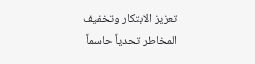تعزيز الابتكار وتخفيف المخاطر تحدياً حاسماً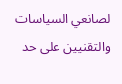لصانعي السياسات والتقنيين على حد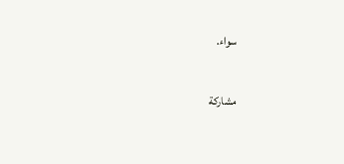سواء.

مشاركة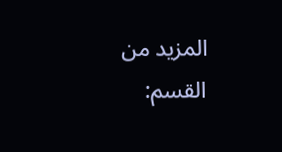المزيد من القسم: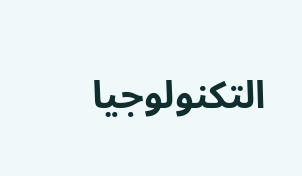التكنولوجيا